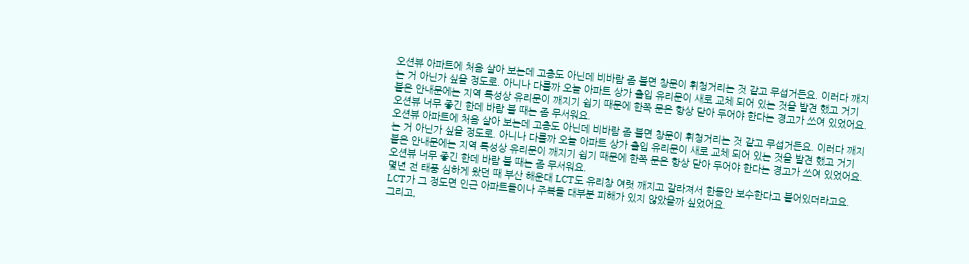오션뷰 아파트에 처음 살아 보는데 고층도 아닌데 비바람 좀 불면 창문이 휘청거리는 것 같고 무섭거든요. 이러다 깨지는 거 아닌가 싶을 정도로. 아니나 다를까 오늘 아파트 상가 출입 유리문이 새로 교체 되어 있는 것을 발견 했고 거기 붙은 안내문에는 지역 특성상 유리문이 깨지기 쉽기 때문에 한쪽 문은 항상 닫아 두어야 한다는 경고가 쓰여 있었어요. 오션뷰 너무 좋긴 한데 바람 불 때는 좀 무서워요.
오션뷰 아파트에 처음 살아 보는데 고층도 아닌데 비바람 좀 불면 창문이 휘청거리는 것 같고 무섭거든요. 이러다 깨지는 거 아닌가 싶을 정도로. 아니나 다를까 오늘 아파트 상가 출입 유리문이 새로 교체 되어 있는 것을 발견 했고 거기 붙은 안내문에는 지역 특성상 유리문이 깨지기 쉽기 때문에 한쪽 문은 항상 닫아 두어야 한다는 경고가 쓰여 있었어요. 오션뷰 너무 좋긴 한데 바람 불 때는 좀 무서워요.
몇년 전 태풍 심하게 왔던 때 부산 해운대 LCT도 유리창 여럿 깨지고 갈라져서 한동안 보수한다고 붙어있더라고요. LCT가 그 정도면 인근 아파트들이나 주복들 대부분 피해가 있지 않았을까 싶었어요.
그리고,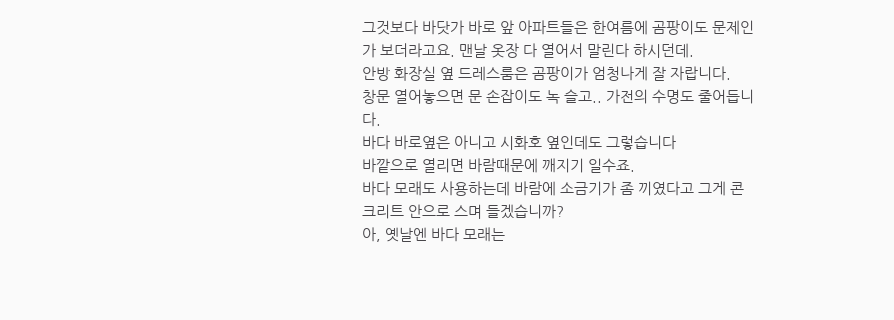그것보다 바닷가 바로 앞 아파트들은 한여름에 곰팡이도 문제인가 보더라고요. 맨날 옷장 다 열어서 말린다 하시던데.
안방 화장실 옆 드레스룸은 곰팡이가 엄청나게 잘 자랍니다.
창문 열어놓으면 문 손잡이도 녹 슬고.. 가전의 수명도 줄어듭니다.
바다 바로옆은 아니고 시화호 옆인데도 그렇습니다
바깥으로 열리면 바람때문에 깨지기 일수죠.
바다 모래도 사용하는데 바람에 소금기가 좀 끼였다고 그게 콘크리트 안으로 스며 들겠습니까?
아, 옛날엔 바다 모래는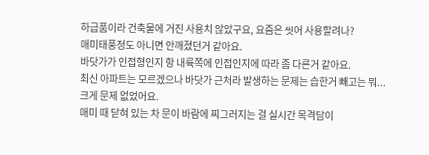하급품이라 건축물에 거진 사용치 않았구요, 요즘은 씻어 사용할려나?
매미태풍정도 아니면 안깨졌던거 같아요.
바닷가가 인접형인지 항 내륙쪽에 인접인지에 따라 좀 다른거 같아요.
최신 아파트는 모르겠으나 바닷가 근처라 발생하는 문제는 습한거 빼고는 뭐...크게 문제 없었어요.
매미 때 닫혀 있는 차 문이 바람에 찌그러지는 걸 실시간 목격담이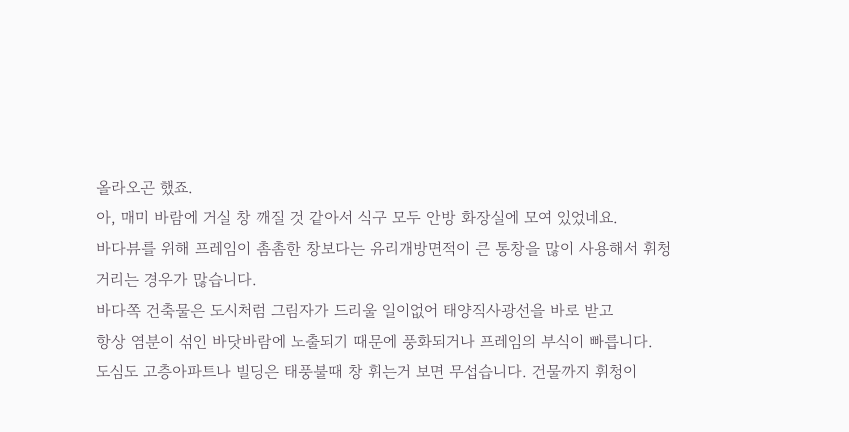올라오곤 했죠.
아, 매미 바람에 거실 창 깨질 것 같아서 식구 모두 안방 화장실에 모여 있었네요.
바다뷰를 위해 프레임이 촘촘한 창보다는 유리개방면적이 큰 통창을 많이 사용해서 휘청거리는 경우가 많습니다.
바다쪽 건축물은 도시처럼 그림자가 드리울 일이없어 태양직사광선을 바로 받고
항상 염분이 섞인 바닷바람에 노출되기 때문에 풍화되거나 프레임의 부식이 빠릅니다.
도심도 고층아파트나 빌딩은 태풍불때 창 휘는거 보면 무섭습니다. 건물까지 휘청이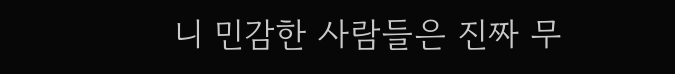니 민감한 사람들은 진짜 무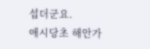섭더군요.
애시당초 해안가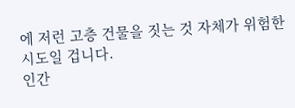에 저런 고층 건물을 짓는 것 자체가 위험한 시도일 겁니다.
인간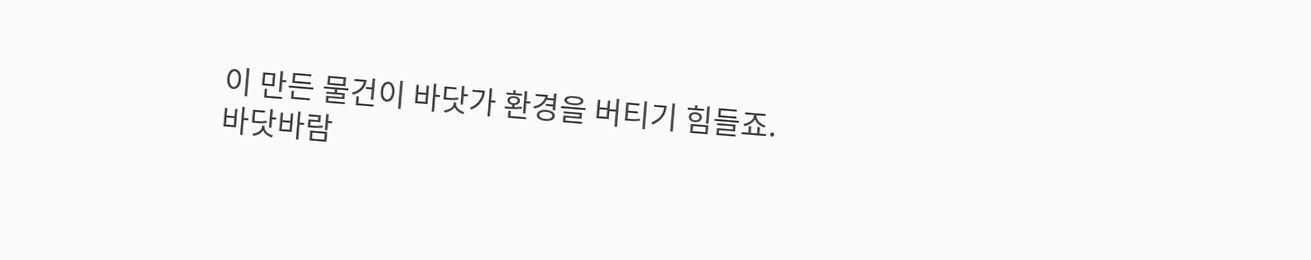이 만든 물건이 바닷가 환경을 버티기 힘들죠.
바닷바람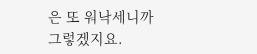은 또 워낙세니까 그렇겠지요.